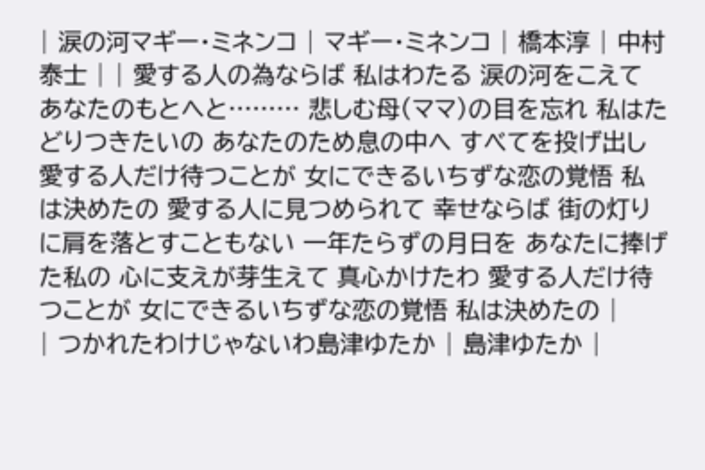| 涙の河マギー・ミネンコ | マギー・ミネンコ | 橋本淳 | 中村泰士 | | 愛する人の為ならば 私はわたる 涙の河をこえて あなたのもとへと……… 悲しむ母(ママ)の目を忘れ 私はたどりつきたいの あなたのため息の中へ すべてを投げ出し 愛する人だけ待つことが 女にできるいちずな恋の覚悟 私は決めたの 愛する人に見つめられて 幸せならば 街の灯りに肩を落とすこともない 一年たらずの月日を あなたに捧げた私の 心に支えが芽生えて 真心かけたわ 愛する人だけ待つことが 女にできるいちずな恋の覚悟 私は決めたの |
| つかれたわけじゃないわ島津ゆたか | 島津ゆたか |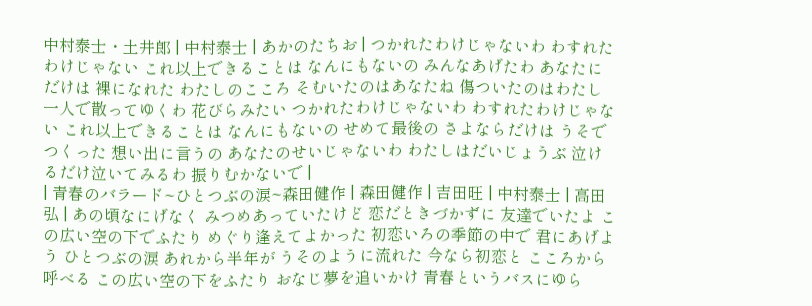中村泰士・土井郎 | 中村泰士 | あかのたちお | つかれたわけじゃないわ わすれたわけじゃない これ以上できることは なんにもないの みんなあげたわ あなたにだけは 裸になれた わたしのこころ そむいたのはあなたね 傷ついたのはわたし 一人で散ってゆくわ 花びらみたい つかれたわけじゃないわ わすれたわけじゃない これ以上できることは なんにもないの せめて最後の さよならだけは うそでつくった 想い出に言うの あなたのせいじゃないわ わたしはだいじょうぶ 泣けるだけ泣いてみるわ 振りむかないで |
| 青春のバラード~ひとつぶの涙~森田健作 | 森田健作 | 吉田旺 | 中村泰士 | 高田弘 | あの頃なにげなく みつめあっていたけど 恋だときづかずに 友達でいたよ この広い空の下でふたり めぐり逢えてよかった 初恋いろの季節の中で 君にあげよう ひとつぶの涙 あれから半年が うそのように流れた 今なら初恋と こころから呼べる この広い空の下をふたり おなじ夢を追いかけ 青春というバスにゆら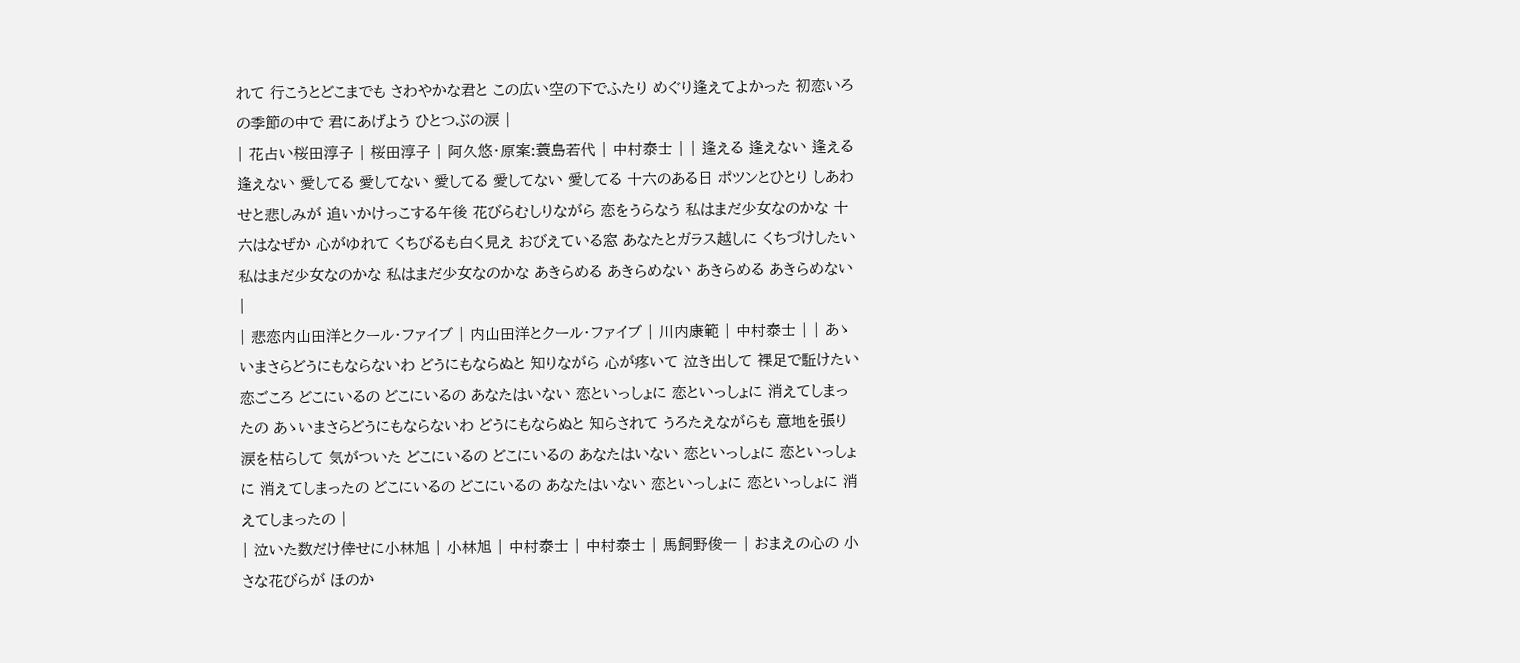れて 行こうとどこまでも さわやかな君と この広い空の下でふたり めぐり逢えてよかった 初恋いろの季節の中で 君にあげよう ひとつぶの涙 |
| 花占い桜田淳子 | 桜田淳子 | 阿久悠・原案:蓑島若代 | 中村泰士 | | 逢える 逢えない 逢える 逢えない 愛してる 愛してない 愛してる 愛してない 愛してる 十六のある日 ポツンとひとり しあわせと悲しみが 追いかけっこする午後 花びらむしりながら 恋をうらなう 私はまだ少女なのかな 十六はなぜか 心がゆれて くちびるも白く見え おびえている窓 あなたとガラス越しに くちづけしたい 私はまだ少女なのかな 私はまだ少女なのかな あきらめる あきらめない あきらめる あきらめない |
| 悲恋内山田洋とクール・ファイブ | 内山田洋とクール・ファイブ | 川内康範 | 中村泰士 | | あゝいまさらどうにもならないわ どうにもならぬと 知りながら 心が疼いて 泣き出して 裸足で駈けたい 恋ごころ どこにいるの どこにいるの あなたはいない 恋といっしょに 恋といっしょに 消えてしまったの あゝいまさらどうにもならないわ どうにもならぬと 知らされて うろたえながらも 意地を張り 涙を枯らして 気がついた どこにいるの どこにいるの あなたはいない 恋といっしょに 恋といっしょに 消えてしまったの どこにいるの どこにいるの あなたはいない 恋といっしょに 恋といっしょに 消えてしまったの |
| 泣いた数だけ倖せに小林旭 | 小林旭 | 中村泰士 | 中村泰士 | 馬飼野俊一 | おまえの心の 小さな花びらが ほのか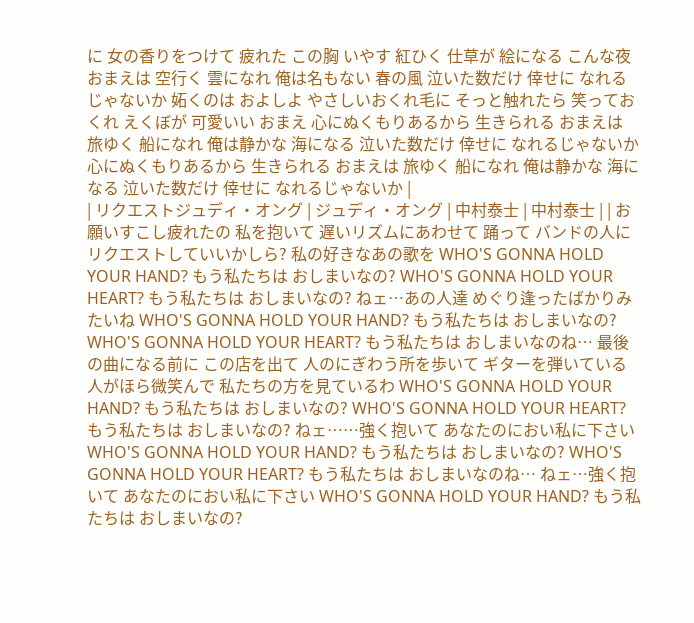に 女の香りをつけて 疲れた この胸 いやす 紅ひく 仕草が 絵になる こんな夜 おまえは 空行く 雲になれ 俺は名もない 春の風 泣いた数だけ 倖せに なれるじゃないか 妬くのは およしよ やさしいおくれ毛に そっと触れたら 笑っておくれ えくぼが 可愛いい おまえ 心にぬくもりあるから 生きられる おまえは 旅ゆく 船になれ 俺は静かな 海になる 泣いた数だけ 倖せに なれるじゃないか 心にぬくもりあるから 生きられる おまえは 旅ゆく 船になれ 俺は静かな 海になる 泣いた数だけ 倖せに なれるじゃないか |
| リクエストジュディ・オング | ジュディ・オング | 中村泰士 | 中村泰士 | | お願いすこし疲れたの 私を抱いて 遅いリズムにあわせて 踊って バンドの人にリクエストしていいかしら? 私の好きなあの歌を WHO'S GONNA HOLD YOUR HAND? もう私たちは おしまいなの? WHO'S GONNA HOLD YOUR HEART? もう私たちは おしまいなの? ねェ…あの人達 めぐり逢ったばかりみたいね WHO'S GONNA HOLD YOUR HAND? もう私たちは おしまいなの? WHO'S GONNA HOLD YOUR HEART? もう私たちは おしまいなのね… 最後の曲になる前に この店を出て 人のにぎわう所を歩いて ギターを弾いている人がほら微笑んで 私たちの方を見ているわ WHO'S GONNA HOLD YOUR HAND? もう私たちは おしまいなの? WHO'S GONNA HOLD YOUR HEART? もう私たちは おしまいなの? ねェ……強く抱いて あなたのにおい私に下さい WHO'S GONNA HOLD YOUR HAND? もう私たちは おしまいなの? WHO'S GONNA HOLD YOUR HEART? もう私たちは おしまいなのね… ねェ…強く抱いて あなたのにおい私に下さい WHO'S GONNA HOLD YOUR HAND? もう私たちは おしまいなの?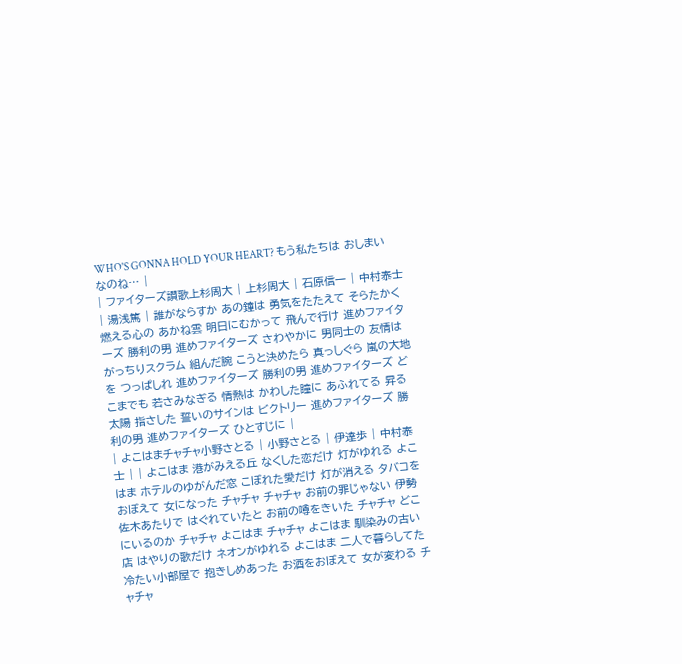WHO'S GONNA HOLD YOUR HEART? もう私たちは おしまいなのね… |
| ファイターズ讃歌上杉周大 | 上杉周大 | 石原信一 | 中村泰士 | 湯浅篤 | 誰がならすか あの鐘は 勇気をたたえて そらたかく 燃える心の あかね雲 明日にむかって 飛んで行け 進めファイターズ 勝利の男 進めファイターズ さわやかに 男同士の 友情は がっちりスクラム 組んだ腕 こうと決めたら 真っしぐら 嵐の大地を つっぱしれ 進めファイターズ 勝利の男 進めファイターズ どこまでも 若さみなぎる 情熱は かわした瞳に あふれてる 昇る太陽 指さした 誓いのサインは ビクトリー 進めファイターズ 勝利の男 進めファイターズ ひとすじに |
| よこはまチャチャ小野さとる | 小野さとる | 伊達歩 | 中村泰士 | | よこはま 港がみえる丘 なくした恋だけ 灯がゆれる よこはま ホテルのゆがんだ窓 こぼれた愛だけ 灯が消える タバコをおぼえて 女になった チャチャ チャチャ お前の罪じゃない 伊勢佐木あたりで はぐれていたと お前の噂をきいた チャチャ どこにいるのか チャチャ よこはま チャチャ よこはま 馴染みの古い店 はやりの歌だけ ネオンがゆれる よこはま 二人で暮らしてた 冷たい小部屋で 抱きしめあった お酒をおぼえて 女が変わる チャチャ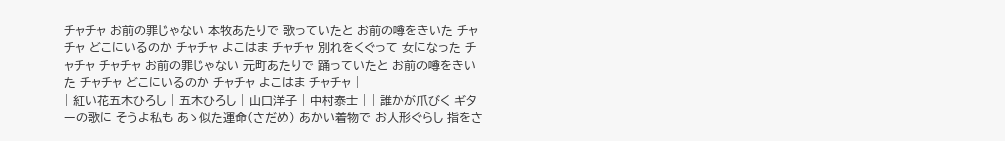チャチャ お前の罪じゃない 本牧あたりで 歌っていたと お前の噂をきいた チャチャ どこにいるのか チャチャ よこはま チャチャ 別れをくぐって 女になった チャチャ チャチャ お前の罪じゃない 元町あたりで 踊っていたと お前の噂をきいた チャチャ どこにいるのか チャチャ よこはま チャチャ |
| 紅い花五木ひろし | 五木ひろし | 山口洋子 | 中村泰士 | | 誰かが爪びく ギターの歌に そうよ私も あゝ似た運命(さだめ) あかい着物で お人形ぐらし 指をさ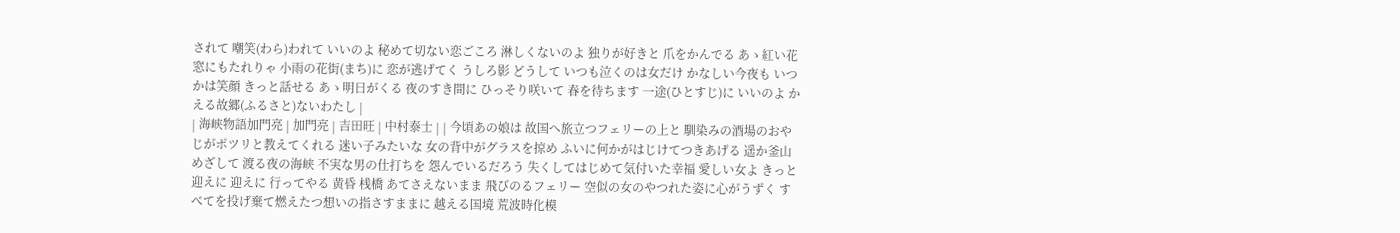されて 嘲笑(わら)われて いいのよ 秘めて切ない恋ごころ 淋しくないのよ 独りが好きと 爪をかんでる あゝ紅い花 窓にもたれりゃ 小雨の花街(まち)に 恋が逃げてく うしろ影 どうして いつも泣くのは女だけ かなしい今夜も いつかは笑顔 きっと話せる あゝ明日がくる 夜のすき間に ひっそり咲いて 春を待ちます 一途(ひとすじ)に いいのよ かえる故郷(ふるさと)ないわたし |
| 海峡物語加門亮 | 加門亮 | 吉田旺 | 中村泰士 | | 今頃あの娘は 故国へ旅立つフェリーの上と 馴染みの酒場のおやじがポツリと教えてくれる 迷い子みたいな 女の背中がグラスを掠め ふいに何かがはじけてつきあげる 遥か釜山めざして 渡る夜の海峡 不実な男の仕打ちを 怨んでいるだろう 失くしてはじめて気付いた幸福 愛しい女よ きっと迎えに 迎えに 行ってやる 黄昏 桟橋 あてさえないまま 飛びのるフェリー 空似の女のやつれた姿に心がうずく すべてを投げ棄て燃えたつ想いの指さすままに 越える国境 荒波時化模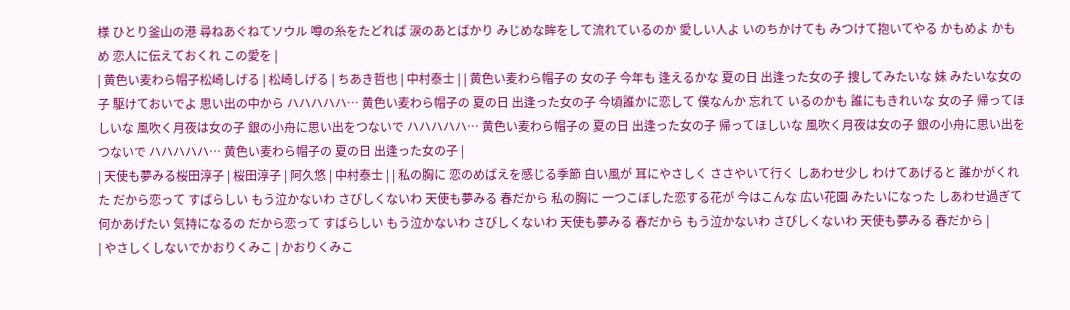様 ひとり釜山の港 尋ねあぐねてソウル 噂の糸をたどれば 涙のあとばかり みじめな眸をして流れているのか 愛しい人よ いのちかけても みつけて抱いてやる かもめよ かもめ 恋人に伝えておくれ この愛を |
| 黄色い麦わら帽子松崎しげる | 松崎しげる | ちあき哲也 | 中村泰士 | | 黄色い麦わら帽子の 女の子 今年も 逢えるかな 夏の日 出逢った女の子 捜してみたいな 妹 みたいな女の子 駆けておいでよ 思い出の中から ハハハハハ… 黄色い麦わら帽子の 夏の日 出逢った女の子 今頃誰かに恋して 僕なんか 忘れて いるのかも 誰にもきれいな 女の子 帰ってほしいな 風吹く月夜は女の子 銀の小舟に思い出をつないで ハハハハハ… 黄色い麦わら帽子の 夏の日 出逢った女の子 帰ってほしいな 風吹く月夜は女の子 銀の小舟に思い出をつないで ハハハハハ… 黄色い麦わら帽子の 夏の日 出逢った女の子 |
| 天使も夢みる桜田淳子 | 桜田淳子 | 阿久悠 | 中村泰士 | | 私の胸に 恋のめばえを感じる季節 白い風が 耳にやさしく ささやいて行く しあわせ少し わけてあげると 誰かがくれた だから恋って すばらしい もう泣かないわ さびしくないわ 天使も夢みる 春だから 私の胸に 一つこぼした恋する花が 今はこんな 広い花園 みたいになった しあわせ過ぎて 何かあげたい 気持になるの だから恋って すばらしい もう泣かないわ さびしくないわ 天使も夢みる 春だから もう泣かないわ さびしくないわ 天使も夢みる 春だから |
| やさしくしないでかおりくみこ | かおりくみこ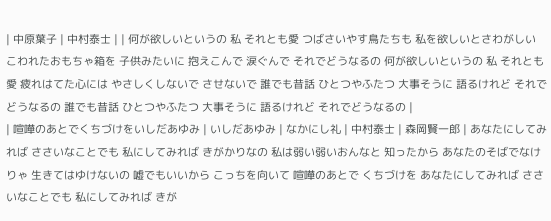| 中原葉子 | 中村泰士 | | 何が欲しいというの 私 それとも愛 つばさいやす鳥たちも 私を欲しいとさわがしい こわれたおもちゃ箱を 子供みたいに 抱えこんで 涙ぐんで それでどうなるの 何が欲しいというの 私 それとも愛 疲れはてた心には やさしくしないで させないで 誰でも昔話 ひとつやふたつ 大事そうに 語るけれど それでどうなるの 誰でも昔話 ひとつやふたつ 大事そうに 語るけれど それでどうなるの |
| 喧嘩のあとでくちづけをいしだあゆみ | いしだあゆみ | なかにし礼 | 中村泰士 | 森岡賢一郎 | あなたにしてみれば ささいなことでも 私にしてみれば きがかりなの 私は弱い弱いおんなと 知ったから あなたのそばでなけりゃ 生きてはゆけないの 嘘でもいいから こっちを向いて 喧嘩のあとで くちづけを あなたにしてみれば ささいなことでも 私にしてみれば きが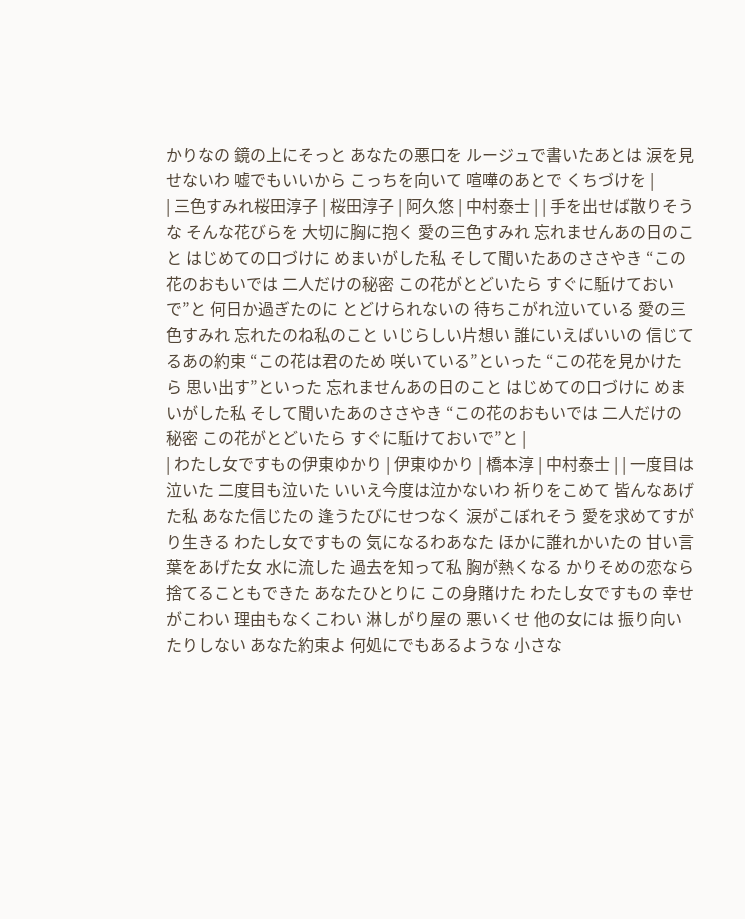かりなの 鏡の上にそっと あなたの悪口を ルージュで書いたあとは 涙を見せないわ 嘘でもいいから こっちを向いて 喧嘩のあとで くちづけを |
| 三色すみれ桜田淳子 | 桜田淳子 | 阿久悠 | 中村泰士 | | 手を出せば散りそうな そんな花びらを 大切に胸に抱く 愛の三色すみれ 忘れませんあの日のこと はじめての口づけに めまいがした私 そして聞いたあのささやき “この花のおもいでは 二人だけの秘密 この花がとどいたら すぐに駈けておいで”と 何日か過ぎたのに とどけられないの 待ちこがれ泣いている 愛の三色すみれ 忘れたのね私のこと いじらしい片想い 誰にいえばいいの 信じてるあの約束 “この花は君のため 咲いている”といった “この花を見かけたら 思い出す”といった 忘れませんあの日のこと はじめての口づけに めまいがした私 そして聞いたあのささやき “この花のおもいでは 二人だけの秘密 この花がとどいたら すぐに駈けておいで”と |
| わたし女ですもの伊東ゆかり | 伊東ゆかり | 橋本淳 | 中村泰士 | | 一度目は泣いた 二度目も泣いた いいえ今度は泣かないわ 祈りをこめて 皆んなあげた私 あなた信じたの 逢うたびにせつなく 涙がこぼれそう 愛を求めてすがり生きる わたし女ですもの 気になるわあなた ほかに誰れかいたの 甘い言葉をあげた女 水に流した 過去を知って私 胸が熱くなる かりそめの恋なら 捨てることもできた あなたひとりに この身賭けた わたし女ですもの 幸せがこわい 理由もなくこわい 淋しがり屋の 悪いくせ 他の女には 振り向いたりしない あなた約束よ 何処にでもあるような 小さな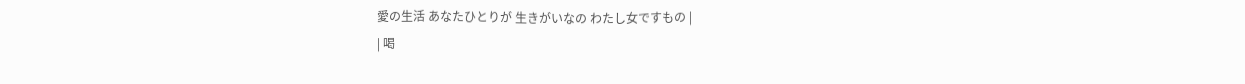愛の生活 あなたひとりが 生きがいなの わたし女ですもの |
| 喝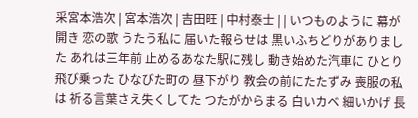采宮本浩次 | 宮本浩次 | 吉田旺 | 中村泰士 | | いつものように 幕が開き 恋の歌 うたう私に 届いた報らせは 黒いふちどりがありました あれは三年前 止めるあなた駅に残し 動き始めた汽車に ひとり飛び乗った ひなびた町の 昼下がり 教会の前にたたずみ 喪服の私は 祈る言葉さえ失くしてた つたがからまる 白いカベ 細いかげ 長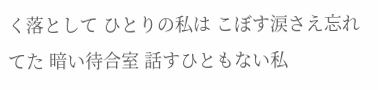く落として ひとりの私は こぼす涙さえ忘れてた 暗い待合室 話すひともない私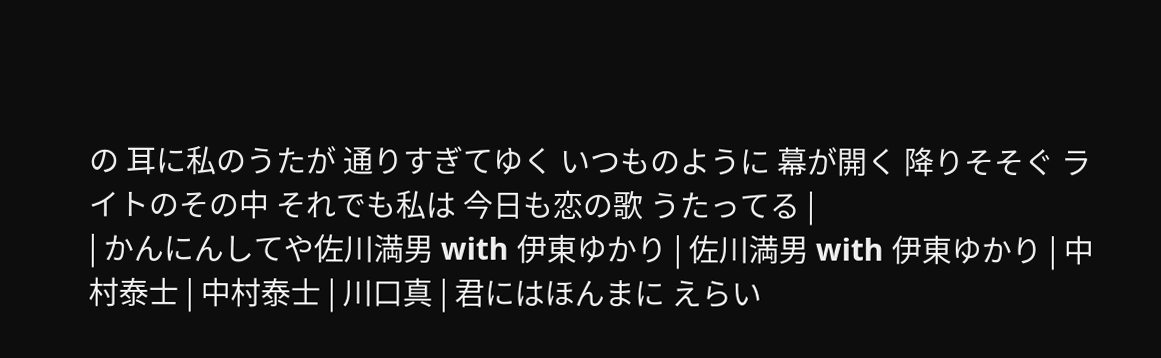の 耳に私のうたが 通りすぎてゆく いつものように 幕が開く 降りそそぐ ライトのその中 それでも私は 今日も恋の歌 うたってる |
| かんにんしてや佐川満男 with 伊東ゆかり | 佐川満男 with 伊東ゆかり | 中村泰士 | 中村泰士 | 川口真 | 君にはほんまに えらい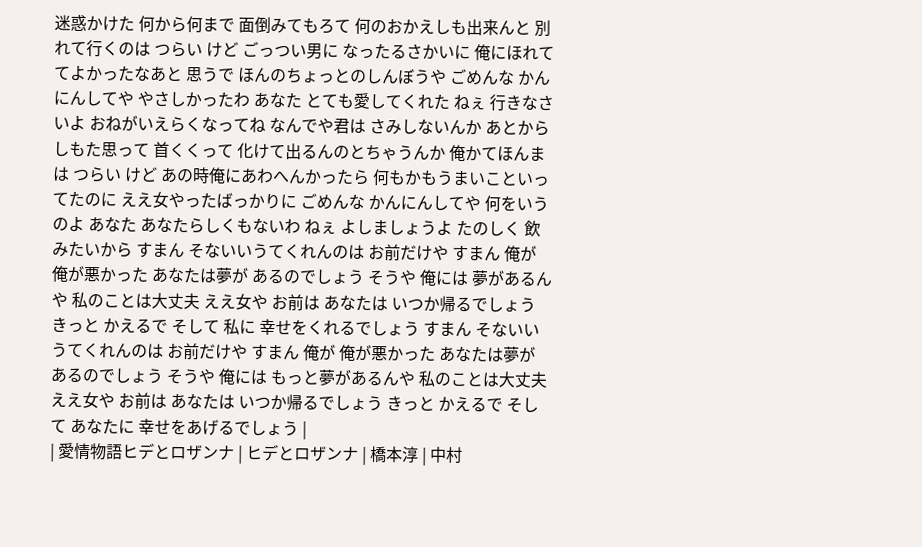迷惑かけた 何から何まで 面倒みてもろて 何のおかえしも出来んと 別れて行くのは つらい けど ごっつい男に なったるさかいに 俺にほれててよかったなあと 思うで ほんのちょっとのしんぼうや ごめんな かんにんしてや やさしかったわ あなた とても愛してくれた ねぇ 行きなさいよ おねがいえらくなってね なんでや君は さみしないんか あとからしもた思って 首くくって 化けて出るんのとちゃうんか 俺かてほんまは つらい けど あの時俺にあわへんかったら 何もかもうまいこといってたのに ええ女やったばっかりに ごめんな かんにんしてや 何をいうのよ あなた あなたらしくもないわ ねぇ よしましょうよ たのしく 飲みたいから すまん そないいうてくれんのは お前だけや すまん 俺が 俺が悪かった あなたは夢が あるのでしょう そうや 俺には 夢があるんや 私のことは大丈夫 ええ女や お前は あなたは いつか帰るでしょう きっと かえるで そして 私に 幸せをくれるでしょう すまん そないいうてくれんのは お前だけや すまん 俺が 俺が悪かった あなたは夢が あるのでしょう そうや 俺には もっと夢があるんや 私のことは大丈夫 ええ女や お前は あなたは いつか帰るでしょう きっと かえるで そして あなたに 幸せをあげるでしょう |
| 愛情物語ヒデとロザンナ | ヒデとロザンナ | 橋本淳 | 中村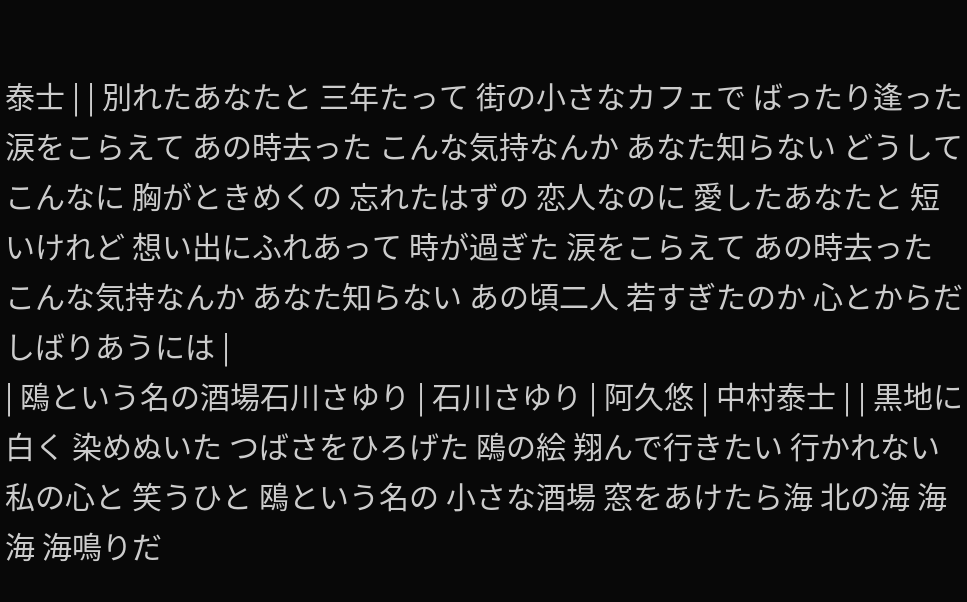泰士 | | 別れたあなたと 三年たって 街の小さなカフェで ばったり逢った 涙をこらえて あの時去った こんな気持なんか あなた知らない どうしてこんなに 胸がときめくの 忘れたはずの 恋人なのに 愛したあなたと 短いけれど 想い出にふれあって 時が過ぎた 涙をこらえて あの時去った こんな気持なんか あなた知らない あの頃二人 若すぎたのか 心とからだ しばりあうには |
| 鴎という名の酒場石川さゆり | 石川さゆり | 阿久悠 | 中村泰士 | | 黒地に白く 染めぬいた つばさをひろげた 鴎の絵 翔んで行きたい 行かれない 私の心と 笑うひと 鴎という名の 小さな酒場 窓をあけたら海 北の海 海 海 海鳴りだ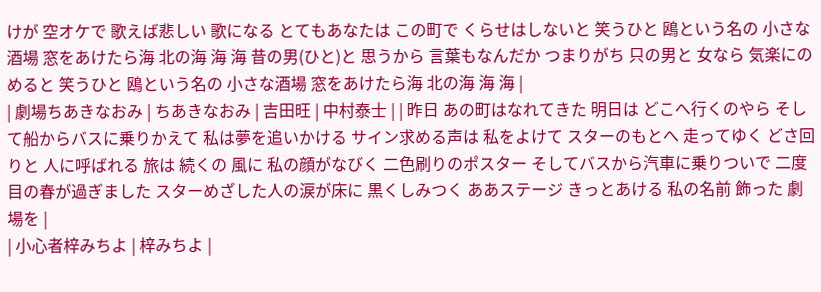けが 空オケで 歌えば悲しい 歌になる とてもあなたは この町で くらせはしないと 笑うひと 鴎という名の 小さな酒場 窓をあけたら海 北の海 海 海 昔の男(ひと)と 思うから 言葉もなんだか つまりがち 只の男と 女なら 気楽にのめると 笑うひと 鴎という名の 小さな酒場 窓をあけたら海 北の海 海 海 |
| 劇場ちあきなおみ | ちあきなおみ | 吉田旺 | 中村泰士 | | 昨日 あの町はなれてきた 明日は どこへ行くのやら そして船からバスに乗りかえて 私は夢を追いかける サイン求める声は 私をよけて スターのもとへ 走ってゆく どさ回りと 人に呼ばれる 旅は 続くの 風に 私の顔がなびく 二色刷りのポスター そしてバスから汽車に乗りついで 二度目の春が過ぎました スターめざした人の涙が床に 黒くしみつく ああステージ きっとあける 私の名前 飾った 劇場を |
| 小心者梓みちよ | 梓みちよ |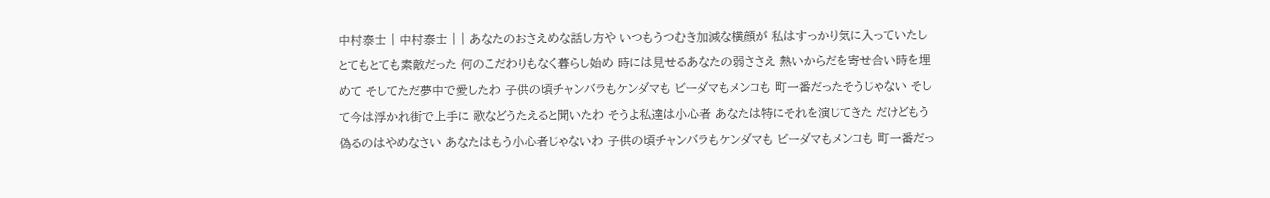中村泰士 | 中村泰士 | | あなたのおさえめな話し方や いつもうつむき加減な横顔が 私はすっかり気に入っていたし とてもとても素敵だった 何のこだわりもなく暮らし始め 時には見せるあなたの弱ささえ 熱いからだを寄せ合い時を埋めて そしてただ夢中で愛したわ 子供の頃チャンバラもケンダマも ビーダマもメンコも 町一番だったそうじゃない そして今は浮かれ街で上手に 歌などうたえると聞いたわ そうよ私達は小心者 あなたは特にそれを演じてきた だけどもう偽るのはやめなさい あなたはもう小心者じゃないわ 子供の頃チャンバラもケンダマも ビーダマもメンコも 町一番だっ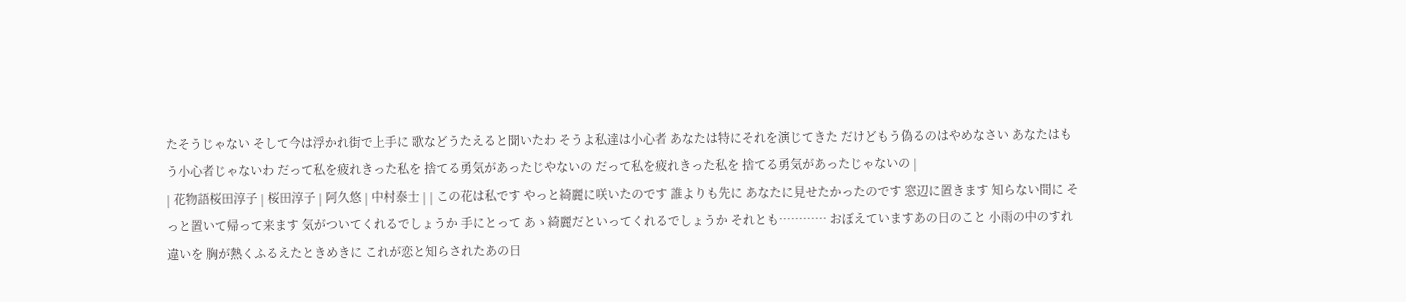たそうじゃない そして今は浮かれ街で上手に 歌などうたえると聞いたわ そうよ私達は小心者 あなたは特にそれを演じてきた だけどもう偽るのはやめなさい あなたはもう小心者じゃないわ だって私を疲れきった私を 捨てる勇気があったじやないの だって私を疲れきった私を 捨てる勇気があったじゃないの |
| 花物語桜田淳子 | 桜田淳子 | 阿久悠 | 中村泰士 | | この花は私です やっと綺麗に咲いたのです 誰よりも先に あなたに見せたかったのです 窓辺に置きます 知らない間に そっと置いて帰って来ます 気がついてくれるでしょうか 手にとって あゝ綺麗だといってくれるでしょうか それとも………… おぼえていますあの日のこと 小雨の中のすれ違いを 胸が熱くふるえたときめきに これが恋と知らされたあの日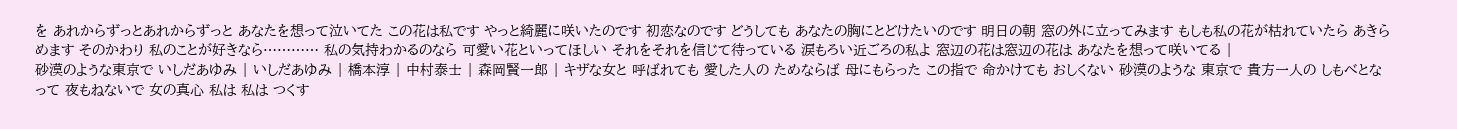を あれからずっとあれからずっと あなたを想って泣いてた この花は私です やっと綺麗に咲いたのです 初恋なのです どうしても あなたの胸にとどけたいのです 明日の朝 窓の外に立ってみます もしも私の花が枯れていたら あきらめます そのかわり 私のことが好きなら………… 私の気持わかるのなら 可愛い花といってほしい それをそれを信じて待っている 涙もろい近ごろの私よ 窓辺の花は窓辺の花は あなたを想って咲いてる |
砂漠のような東京で いしだあゆみ | いしだあゆみ | 橋本淳 | 中村泰士 | 森岡賢一郎 | キザな女と 呼ばれても 愛した人の ためならば 母にもらった この指で 命かけても おしくない 砂漠のような 東京で 貴方一人の しもべとなって 夜もねないで 女の真心 私は 私は つくす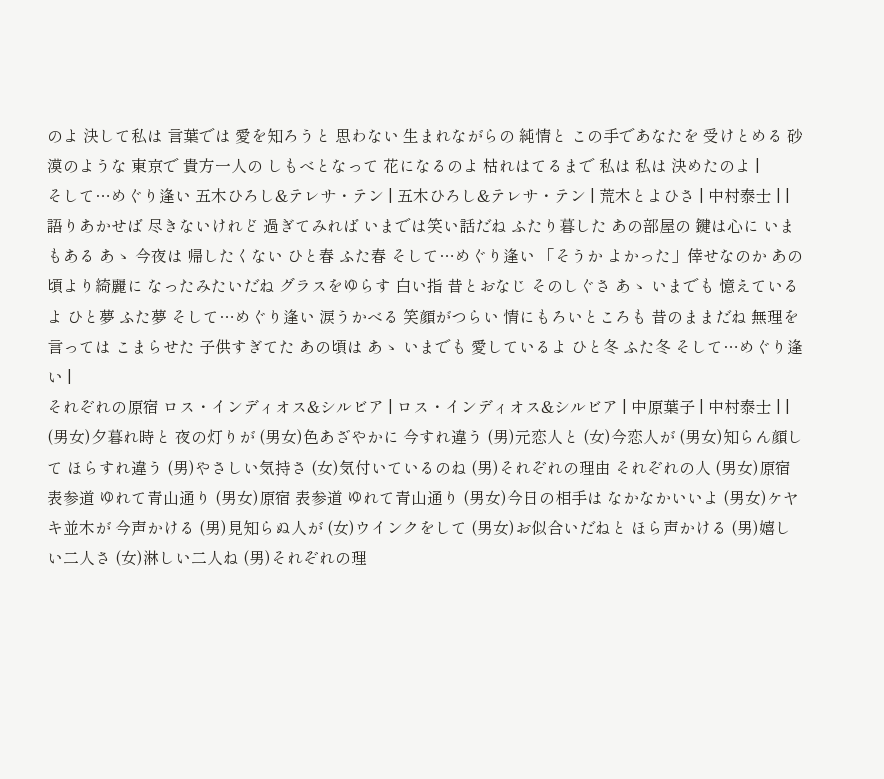のよ 決して私は 言葉では 愛を知ろうと 思わない 生まれながらの 純情と この手であなたを 受けとめる 砂漠のような 東京で 貴方一人の しもべとなって 花になるのよ 枯れはてるまで 私は 私は 決めたのよ |
そして…めぐり逢い 五木ひろし&テレサ・テン | 五木ひろし&テレサ・テン | 荒木とよひさ | 中村泰士 | | 語りあかせば 尽きないけれど 過ぎてみれば いまでは笑い話だね ふたり暮した あの部屋の 鍵は心に いまもある あゝ 今夜は 帰したくない ひと春 ふた春 そして…めぐり逢い 「そうか よかった」倖せなのか あの頃より綺麗に なったみたいだね グラスをゆらす 白い指 昔とおなじ そのしぐさ あゝ いまでも 憶えているよ ひと夢 ふた夢 そして…めぐり逢い 涙うかべる 笑顔がつらい 情にもろいところも 昔のままだね 無理を言っては こまらせた 子供すぎてた あの頃は あゝ いまでも 愛しているよ ひと冬 ふた冬 そして…めぐり逢い |
それぞれの原宿 ロス・インディオス&シルビア | ロス・インディオス&シルビア | 中原葉子 | 中村泰士 | | (男女)夕暮れ時と 夜の灯りが (男女)色あざやかに 今すれ違う (男)元恋人と (女)今恋人が (男女)知らん顔して ほらすれ違う (男)やさしい気持さ (女)気付いているのね (男)それぞれの理由 それぞれの人 (男女)原宿 表参道 ゆれて青山通り (男女)原宿 表参道 ゆれて青山通り (男女)今日の相手は なかなかいいよ (男女)ケヤキ並木が 今声かける (男)見知らぬ人が (女)ウインクをして (男女)お似合いだねと ほら声かける (男)嬉しい二人さ (女)淋しい二人ね (男)それぞれの理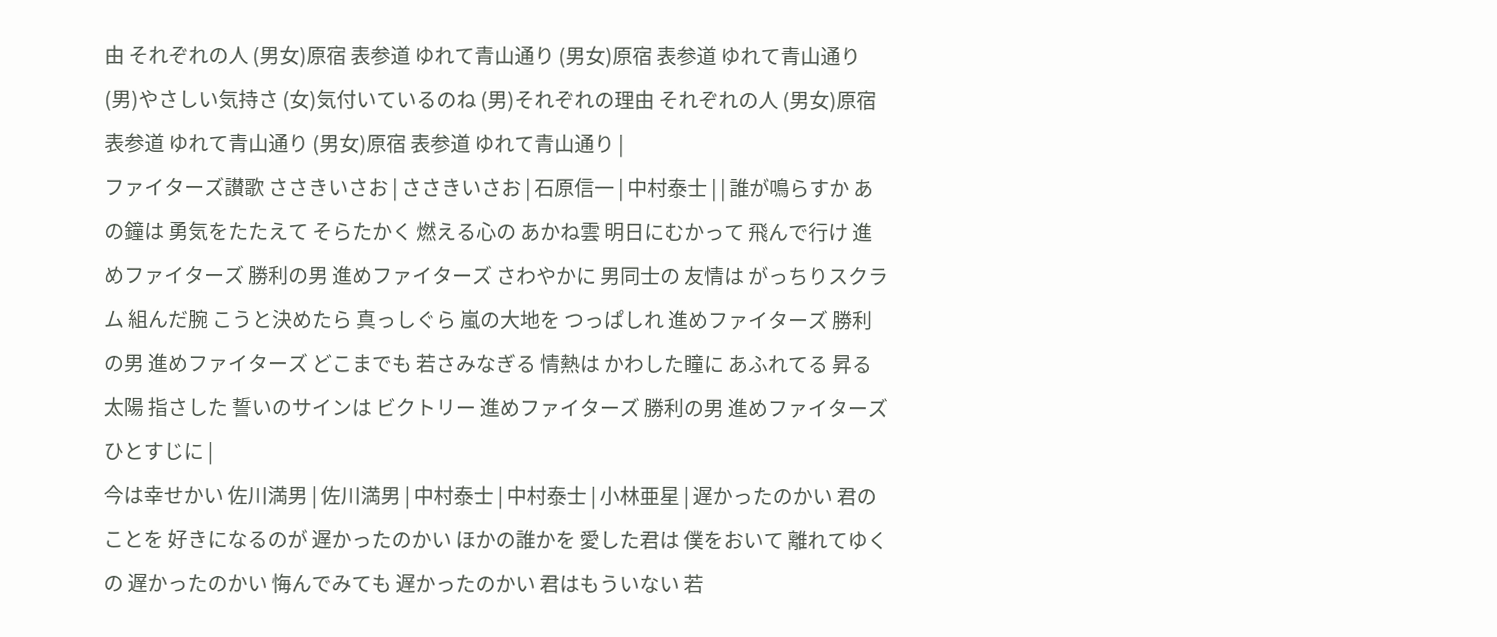由 それぞれの人 (男女)原宿 表参道 ゆれて青山通り (男女)原宿 表参道 ゆれて青山通り (男)やさしい気持さ (女)気付いているのね (男)それぞれの理由 それぞれの人 (男女)原宿 表参道 ゆれて青山通り (男女)原宿 表参道 ゆれて青山通り |
ファイターズ讃歌 ささきいさお | ささきいさお | 石原信一 | 中村泰士 | | 誰が鳴らすか あの鐘は 勇気をたたえて そらたかく 燃える心の あかね雲 明日にむかって 飛んで行け 進めファイターズ 勝利の男 進めファイターズ さわやかに 男同士の 友情は がっちりスクラム 組んだ腕 こうと決めたら 真っしぐら 嵐の大地を つっぱしれ 進めファイターズ 勝利の男 進めファイターズ どこまでも 若さみなぎる 情熱は かわした瞳に あふれてる 昇る太陽 指さした 誓いのサインは ビクトリー 進めファイターズ 勝利の男 進めファイターズ ひとすじに |
今は幸せかい 佐川満男 | 佐川満男 | 中村泰士 | 中村泰士 | 小林亜星 | 遅かったのかい 君のことを 好きになるのが 遅かったのかい ほかの誰かを 愛した君は 僕をおいて 離れてゆくの 遅かったのかい 悔んでみても 遅かったのかい 君はもういない 若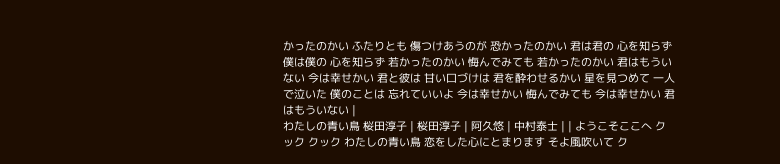かったのかい ふたりとも 傷つけあうのが 恐かったのかい 君は君の 心を知らず 僕は僕の 心を知らず 若かったのかい 悔んでみても 若かったのかい 君はもういない 今は幸せかい 君と彼は 甘い口づけは 君を酔わせるかい 星を見つめて 一人で泣いた 僕のことは 忘れていいよ 今は幸せかい 悔んでみても 今は幸せかい 君はもういない |
わたしの青い鳥 桜田淳子 | 桜田淳子 | 阿久悠 | 中村泰士 | | ようこそここへ クック クック わたしの青い鳥 恋をした心にとまります そよ風吹いて ク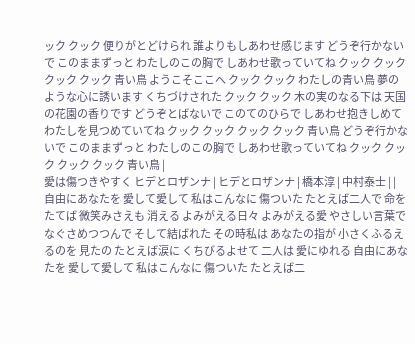ック クック 便りがとどけられ 誰よりもしあわせ感じます どうぞ行かないで このままずっと わたしのこの胸で しあわせ歌っていてね クック クック クック クック 青い鳥 ようこそここへ クック クック わたしの青い鳥 夢のような心に誘います くちづけされた クック クック 木の実のなる下は 天国の花園の香りです どうぞとばないで このてのひらで しあわせ抱きしめて わたしを見つめていてね クック クック クック クック 青い鳥 どうぞ行かないで このままずっと わたしのこの胸で しあわせ歌っていてね クック クック クック クック 青い鳥 |
愛は傷つきやすく ヒデとロザンナ | ヒデとロザンナ | 橋本淳 | 中村泰士 | | 自由にあなたを 愛して愛して 私はこんなに 傷ついた たとえば二人で 命をたてば 微笑みさえも 消える よみがえる日々 よみがえる愛 やさしい言葉で なぐさめつつんで そして結ばれた その時私は あなたの指が 小さくふるえるのを 見たの たとえば涙に くちびるよせて 二人は 愛にゆれる 自由にあなたを 愛して愛して 私はこんなに 傷ついた たとえば二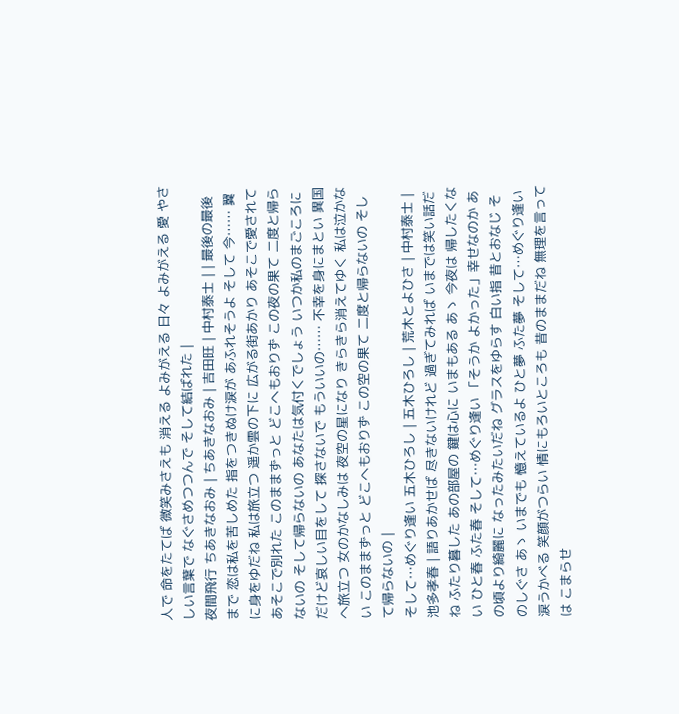人で 命をたてば 微笑みさえも 消える よみがえる 日々 よみがえる 愛 やさしい言葉で なぐさめつつんで そして結ばれた |
夜間飛行 ちあきなおみ | ちあきなおみ | 吉田旺 | 中村泰士 | | 最後の最後まで 恋は私を苦しめた 指をつきぬけ涙が あふれそうよ そして 今…… 翼に身をゆだね 私は旅立つ 遥か雲の下に 広がる街あかり あそこで愛されて あそこで別れた このままずっと どこへもおりず この夜の果て 二度と帰らないの そして帰らないの あなたは気付くでしょう いつか私のまごころに だけど哀しい目をして 探さないで もういいの…… 不幸を身にまとい 異国へ旅立つ 女のかなしみは 夜空の星になり きらきら消えてゆく 私は泣かない このままずっと どこへもおりず この空の果て 二度と帰らないの そして帰らないの |
そして…めぐり逢い 五木ひろし | 五木ひろし | 荒木とよひさ | 中村泰士 | 池多孝春 | 語りあかせば 尽きないけれど 過ぎてみれば いまでは笑い話だね ふたり暮した あの部屋の 鍵は心に いまもある あゝ 今夜は 帰したくない ひと春 ふた春 そして…めぐり逢い 「そうか よかった」幸せなのか あの頃より綺麗に なったみたいだね グラスをゆらす 白い指 昔とおなじ そのしぐさ あゝ いまでも 憶えているよ ひと夢 ふた夢 そして…めぐり逢い 涙うかべる 笑顔がつらい 情にもろいところも 昔のままだね 無理を言っては こまらせ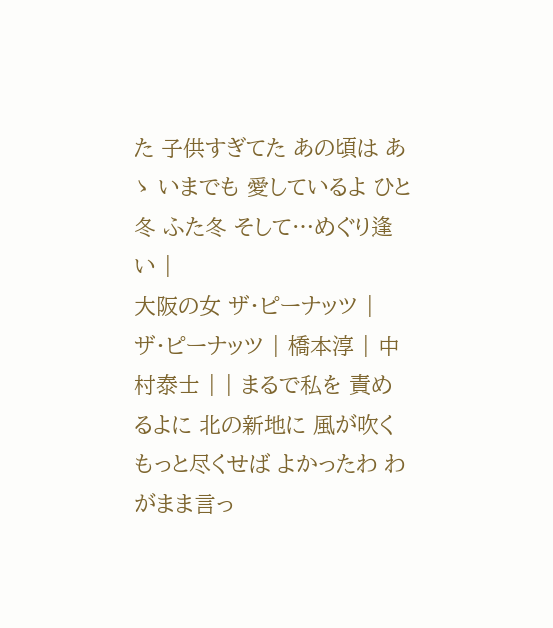た 子供すぎてた あの頃は あゝ いまでも 愛しているよ ひと冬 ふた冬 そして…めぐり逢い |
大阪の女 ザ・ピーナッツ | ザ・ピーナッツ | 橋本淳 | 中村泰士 | | まるで私を 責めるよに 北の新地に 風が吹く もっと尽くせば よかったわ わがまま言っ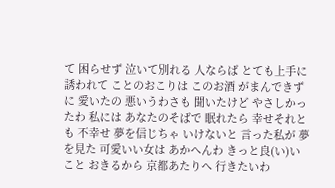て 困らせず 泣いて別れる 人ならば とても上手に 誘われて ことのおこりは このお酒 がまんできずに 愛いたの 悪いうわさも 聞いたけど やさしかったわ 私には あなたのそばで 眠れたら 幸せそれとも 不幸せ 夢を信じちゃ いけないと 言った私が 夢を見た 可愛いい女は あかへんわ きっと良(い)いこと おきるから 京都あたりへ 行きたいわ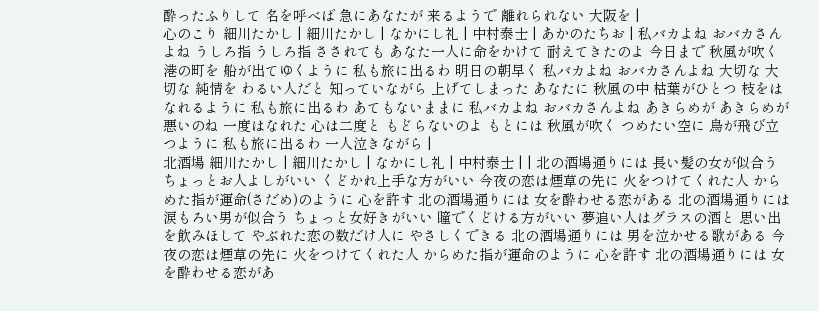酔ったふりして 名を呼べば 急にあなたが 来るようで 離れられない 大阪を |
心のこり 細川たかし | 細川たかし | なかにし礼 | 中村泰士 | あかのたちお | 私バカよね おバカさんよね うしろ指 うしろ指 さされても あなた一人に命をかけて 耐えてきたのよ 今日まで 秋風が吹く 港の町を 船が出てゆくように 私も旅に出るわ 明日の朝早く 私バカよね おバカさんよね 大切な 大切な 純情を わるい人だと 知っていながら 上げてしまった あなたに 秋風の中 枯葉がひとつ 枝をはなれるように 私も旅に出るわ あてもないままに 私バカよね おバカさんよね あきらめが あきらめが 悪いのね 一度はなれた 心は二度と もどらないのよ もとには 秋風が吹く つめたい空に 鳥が飛び立つように 私も旅に出るわ 一人泣きながら |
北酒場 細川たかし | 細川たかし | なかにし礼 | 中村泰士 | | 北の酒場通りには 長い髪の女が似合う ちょっとお人よしがいい くどかれ上手な方がいい 今夜の恋は煙草の先に 火をつけてくれた人 からめた指が運命(さだめ)のように 心を許す 北の酒場通りには 女を酔わせる恋がある 北の酒場通りには 涙もろい男が似合う ちょっと女好きがいい 瞳でくどける方がいい 夢追い人はグラスの酒と 思い出を飲みほして やぶれた恋の数だけ人に やさしくできる 北の酒場通りには 男を泣かせる歌がある 今夜の恋は煙草の先に 火をつけてくれた人 からめた指が運命のように 心を許す 北の酒場通りには 女を酔わせる恋があ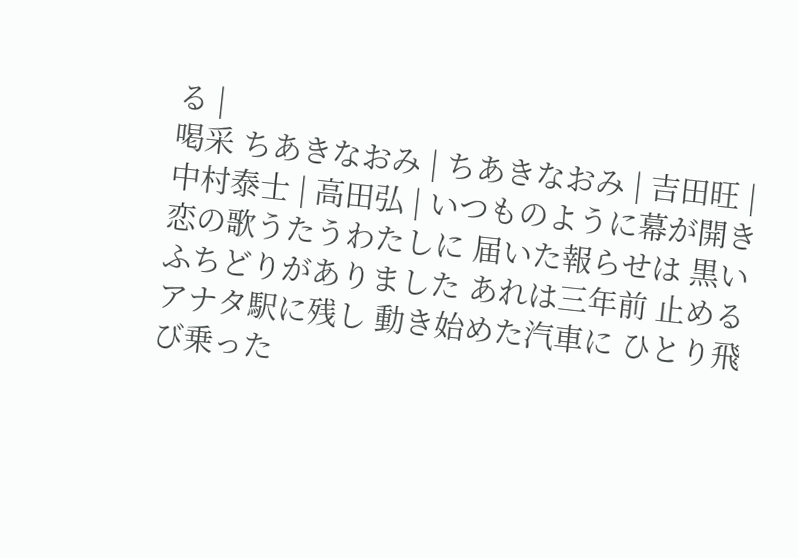る |
喝采 ちあきなおみ | ちあきなおみ | 吉田旺 | 中村泰士 | 高田弘 | いつものように幕が開き 恋の歌うたうわたしに 届いた報らせは 黒いふちどりがありました あれは三年前 止めるアナタ駅に残し 動き始めた汽車に ひとり飛び乗った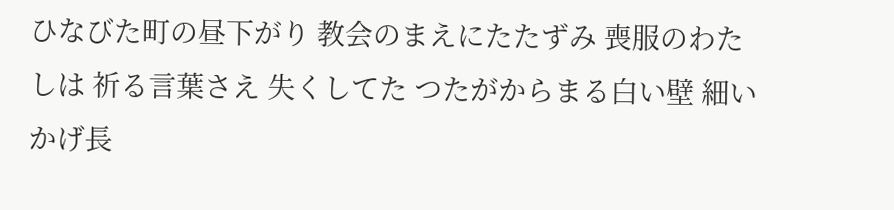ひなびた町の昼下がり 教会のまえにたたずみ 喪服のわたしは 祈る言葉さえ 失くしてた つたがからまる白い壁 細いかげ長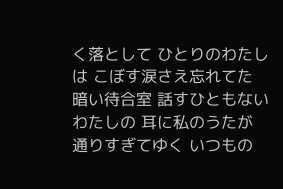く落として ひとりのわたしは こぼす涙さえ忘れてた 暗い待合室 話すひともないわたしの 耳に私のうたが 通りすぎてゆく いつもの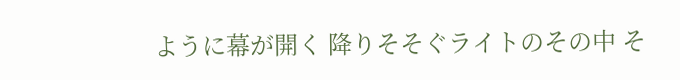ように幕が開く 降りそそぐライトのその中 そ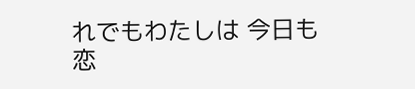れでもわたしは 今日も恋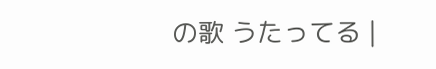の歌 うたってる |